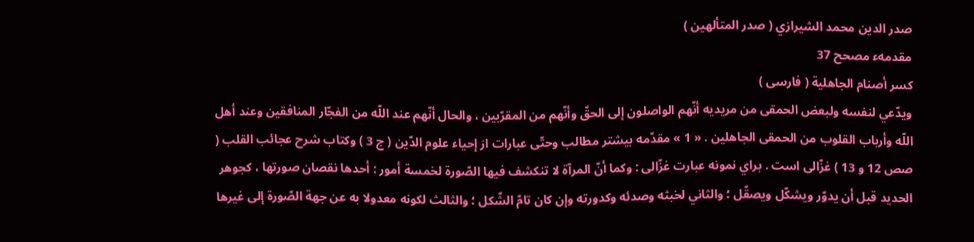صدر الدين محمد الشيرازي ( صدر المتألهين )
مقدمهء مصحح 37
كسر أصنام الجاهلية ( فارسى )
ويدّعي لنفسه ولبعض الحمقى من مريديه أنّهم الواصلون إلى الحقّ وأنّهم من المقرّبين ، والحال أنّهم عند اللّه من الفجّار المنافقين وعند أهل اللّه وأرباب القلوب من الحمقى الجاهلين . « 1 » مقدّمه بيشتر مطالب وحتّى عبارات از إحياء علوم الدّين ( ج 3 ) وكتاب شرح عجائب القلب ( صص 12 و 13 ) غزّالى است . براي نمونه عبارت غزّالى : وكما أنّ المرآة لا تنكشف فيها الصّورة لخمسة أمور : أحدها نقصان صورتها ، كجوهر الحديد قبل أن يدوّر ويشكّل ويصقّل ؛ والثاني لخبثه وصدئه وكدورته وإن كان تامّ الشّكل ؛ والثالث لكونه معدولا به عن جهة الصّورة إلى غيرها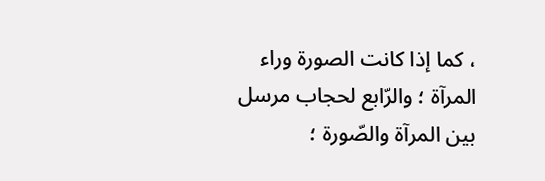، كما إذا كانت الصورة وراء المرآة ؛ والرّابع لحجاب مرسل بين المرآة والصّورة ؛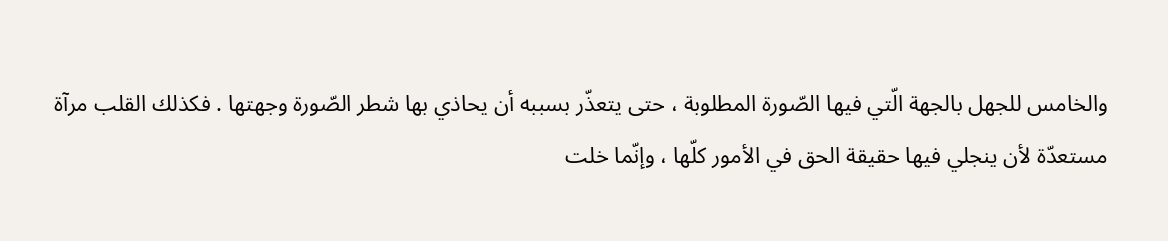والخامس للجهل بالجهة الّتي فيها الصّورة المطلوبة ، حتى يتعذّر بسببه أن يحاذي بها شطر الصّورة وجهتها . فكذلك القلب مرآة مستعدّة لأن ينجلي فيها حقيقة الحق في الأمور كلّها ، وإنّما خلت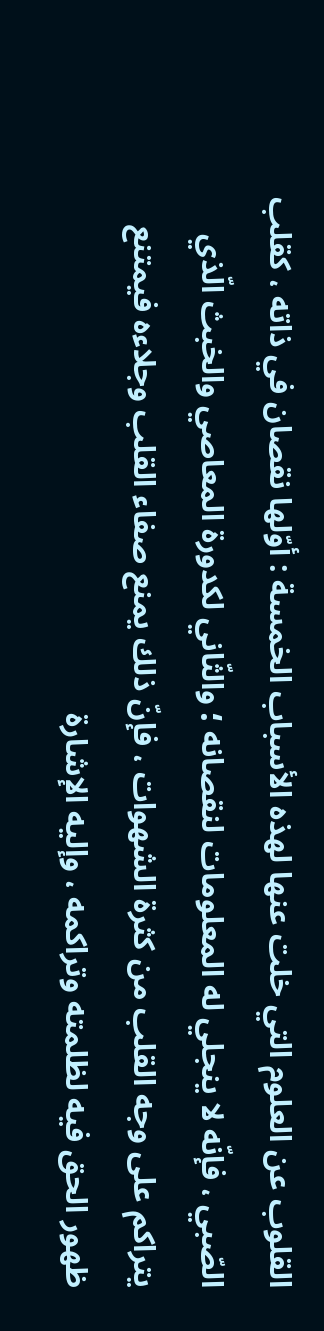القلوب عن العلوم التي خلت عنها لهذه الأسباب الخمسة : أوّلها نقصان في ذاته ، كقلب الصّبي ، فإنّه لا ينجلي له المعلومات لنقصانه ؛ والثّاني لكدورة المعاصي والخبث الّذي يتراكم على وجه القلب من كثرة الشهوات ، فإنّ ذلك يمنع صفاء القلب وجلاءه فيمتنع ظهور الحق فيه لظلمته وتراكمه ، وإليه الإشارة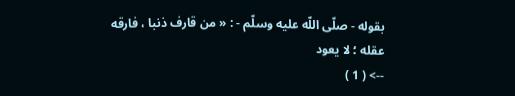بقوله - صلّى اللّه عليه وسلّم - : « من قارف ذنبا ، فارقه عقله ؛ لا يعود
--> ( 1 )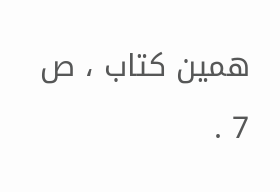همين كتاب ، ص 7 .